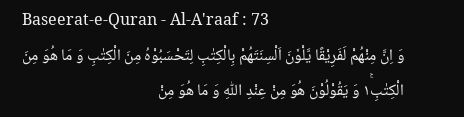Baseerat-e-Quran - Al-A'raaf : 73
وَ اِنَّ مِنْهُمْ لَفَرِیْقًا یَّلْوٗنَ اَلْسِنَتَهُمْ بِالْكِتٰبِ لِتَحْسَبُوْهُ مِنَ الْكِتٰبِ وَ مَا هُوَ مِنَ الْكِتٰبِ١ۚ وَ یَقُوْلُوْنَ هُوَ مِنْ عِنْدِ اللّٰهِ وَ مَا هُوَ مِنْ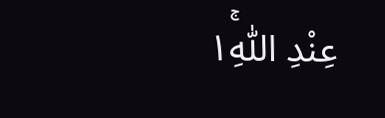عِنْدِ اللّٰهِ١ۚ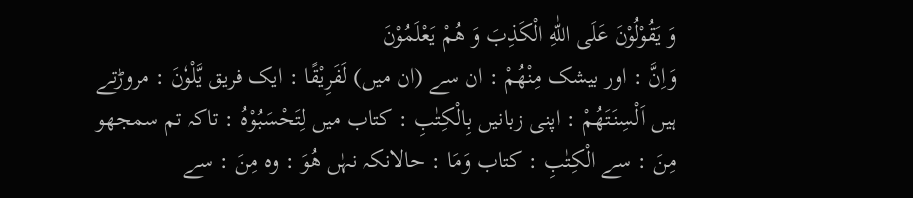وَ یَقُوْلُوْنَ عَلَى اللّٰهِ الْكَذِبَ وَ هُمْ یَعْلَمُوْنَ
وَاِنَّ : اور بیشک مِنْھُمْ : ان سے (ان میں) لَفَرِيْقًا : ایک فریق يَّلْوٗنَ : مروڑتے ہیں اَلْسِنَتَھُمْ : اپنی زبانیں بِالْكِتٰبِ : کتاب میں لِتَحْسَبُوْهُ : تاکہ تم سمجھو مِنَ : سے الْكِتٰبِ : کتاب وَمَا : حالانکہ نہٰں ھُوَ : وہ مِنَ : سے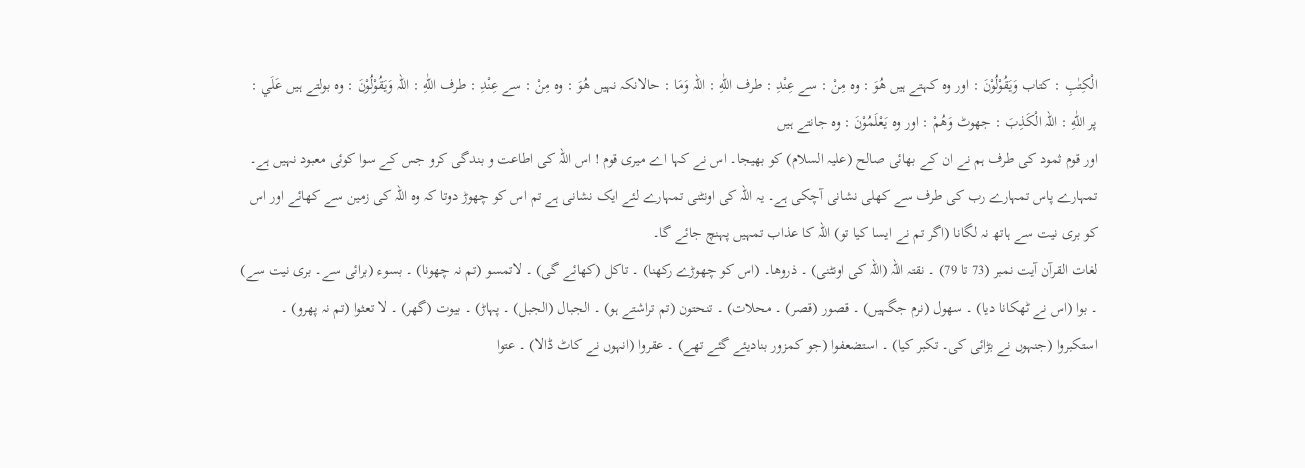الْكِتٰبِ : کتاب وَيَقُوْلُوْنَ : اور وہ کہتے ہیں ھُوَ : وہ مِنْ : سے عِنْدِ : طرف اللّٰهِ : اللہ وَمَا : حالانکہ نہیں ھُوَ : وہ مِنْ : سے عِنْدِ : طرف اللّٰهِ : اللہ وَيَقُوْلُوْنَ : وہ بولتے ہیں عَلَي : پر اللّٰهِ : اللہ الْكَذِبَ : جھوٹ وَھُمْ : اور وہ يَعْلَمُوْنَ : وہ جانتے ہیں
اور قوم ثمود کی طرف ہم نے ان کے بھائی صالح (علیہ السلام) کو بھیجا۔ اس نے کہا اے میری قوم ! اس اللہ کی اطاعت و بندگی کرو جس کے سوا کوئی معبود نہیں ہے۔ تمہارے پاس تمہارے رب کی طرف سے کھلی نشانی آچکی ہے۔ یہ اللہ کی اونٹنی تمہارے لئے ایک نشانی ہے تم اس کو چھوڑ دوتا کہ وہ اللہ کی زمین سے کھائے اور اس کو بری نیت سے ہاتھ نہ لگانا (اگر تم نے ایسا کیا تو) اللہ کا عذاب تمہیں پہنچ جائے گا۔
لغات القرآن آیت نمبر (73 تا 79) ۔ نقتہ اللہ (اللہ کی اونٹنی) ۔ ذروھا۔ (اس کو چھوڑے رکھنا) ۔ تاکل (کھائے گی) ۔ لاتمسو (تم نہ چھونا) ۔ بسوء (برائی سے۔ بری نیت سے) ۔ بوا (اس نے ٹھکانا دیا) ۔ سھول (نرم جگہیں) ۔ قصور (قصر) ۔ محلات) ۔ تنحتون (تم تراشتے ہو) ۔ الجبال (الجبل) ۔ پہاڑ) ۔ بیوت (گھر) ۔ لا تعثوا (تم نہ پھرو) ۔ استکبروا (جنہوں نے بڑائی کی۔ تکبر کیا) ۔ استضعفوا (جو کمزور بنادیئے گئے تھے) ۔ عقروا (انہوں نے کاٹ ڈالا) ۔ عتوا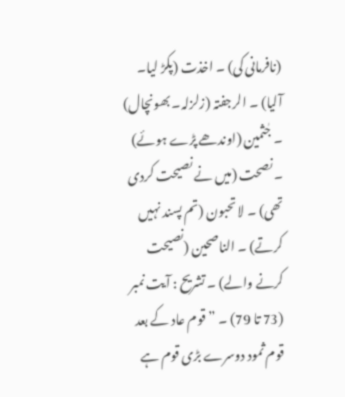(نافرمانی کی) ۔ اخذت (پکڑ لیا۔ آلیا) ۔ الرجفتہ (زلزلہ۔ بھونچال) ۔ جٰثمین (اوندھے پڑے ہوئے) ۔ نصحت (میں نے نصیحت کردی تھی) ۔ لا تحبون (تم پسند نہیں کرتے) ۔ الناصحین (نصیحت کرنے والے) ۔ تشریح : آیت نمبر (73 تا 79) ۔ ” قوم عاد کے بعد قوم ثمود دوسرے بڑی قوم ہے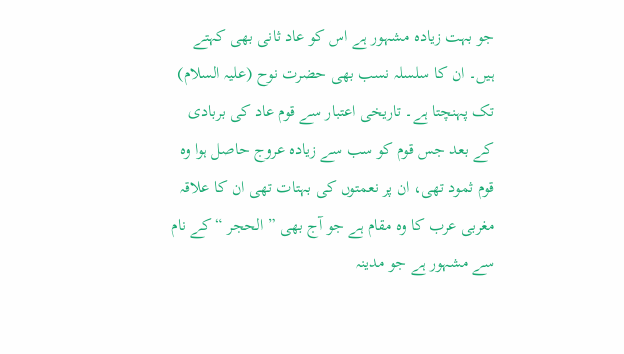جو بہت زیادہ مشہور ہے اس کو عاد ثانی بھی کہتے ہیں۔ ان کا سلسلہ نسب بھی حضرت نوح (علیہ السلام) تک پہنچتا ہے۔ تاریخی اعتبار سے قوم عاد کی بربادی کے بعد جس قوم کو سب سے زیادہ عروج حاصل ہوا وہ قوم ثمود تھی، ان پر نعمتوں کی بہتات تھی ان کا علاقہ مغربی عرب کا وہ مقام ہے جو آج بھی ” الحجر “ کے نام سے مشہور ہے جو مدینہ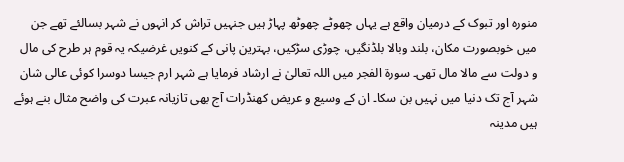منورہ اور تبوک کے درمیان واقع ہے یہاں چھوٹے چھوٹھ پہاڑ ہیں جنہیں تراش کر انہوں نے شہر بسالئے تھے جن میں خوبصورت مکان، بلند وبالا بلڈنگیں، چوڑی سڑکیں، بہترین پانی کے کنویں غرضیکہ یہ قوم ہر طرح کی مال و دولت سے مالا مال تھی۔ سورة الفجر میں اللہ تعالیٰ نے ارشاد فرمایا ہے شہر ارم جیسا دوسرا کوئی عالی شان شہر آج تک دنیا میں نہیں بن سکا۔ ان کے وسیع و عریض کھنڈرات آج بھی تازیانہ عبرت کی واضح مثال بنے ہوئے ہیں مدینہ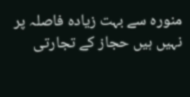منورہ سے بہت زیادہ فاصلہ پر نہیں ہیں حجاز کے تجارتی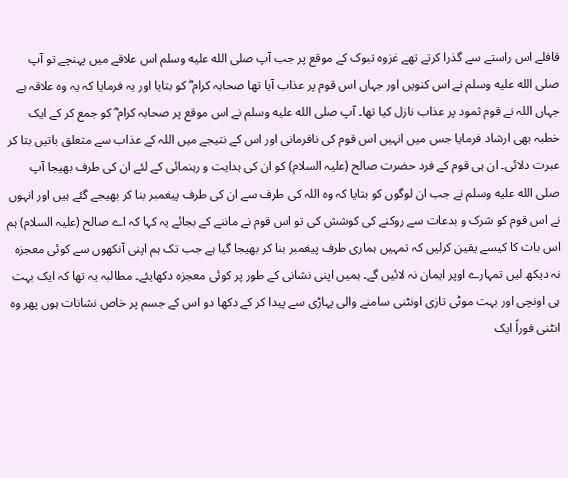قافلے اس راستے سے گذرا کرتے تھے غزوہ تبوک کے موقع پر جب آپ صلى الله عليه وسلم اس علاقے میں پہنچے تو آپ صلى الله عليه وسلم نے اس کنویں اور جہاں اس قوم پر عذاب آیا تھا صحابہ کرام ؓ کو بتایا اور یہ فرمایا کہ یہ وہ علاقہ ہے جہاں اللہ نے قوم ثمود پر عذاب نازل کیا تھا۔ آپ صلى الله عليه وسلم نے اس موقع پر صحابہ کرام ؓ کو جمع کر کے ایک خطبہ بھی ارشاد فرمایا جس میں انہیں اس قوم کی نافرمانی اور اس کے نتیجے میں اللہ کے عذاب سے متعلق باتیں بتا کر عبرت دلائی۔ ان ہی قوم کے فرد حضرت صالح (علیہ السلام) کو ان کی ہدایت و رہنمائی کے لئے ان کی طرف بھیجا آپ صلى الله عليه وسلم نے جب ان لوگوں کو بتایا کہ وہ اللہ کی طرف سے ان کی طرف پیغمبر بنا کر بھیجے گئے ہیں اور انہوں نے اس قوم کو شرک و بدعات سے روکنے کی کوشش کی تو اس قوم نے ماننے کے بجائے یہ کہا کہ اے صالح (علیہ السلام) ہم اس بات کا کیسے یقین کرلیں کہ تمہیں ہماری طرف پیغمبر بنا کر بھیجا گیا ہے جب تک ہم اپنی آنکھوں سے کوئی معجزہ نہ دیکھ لیں تمہارے اوپر ایمان نہ لائیں گے۔ ہمیں اپنی نشانی کے طور پر کوئی معجزہ دکھایئے۔ مطالبہ یہ تھا کہ ایک بہت ہی اونچی اور بہت موٹی تازی اونٹنی سامنے والی پہاڑی سے پیدا کر کے دکھا دو اس کے جسم پر خاص نشانات ہوں پھر وہ انٹنی فوراً ایک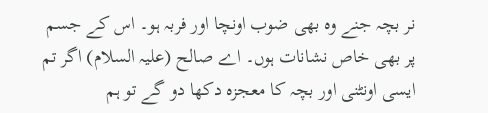نر بچہ جنے وہ بھی ضوب اونچا اور فربہ ہو۔ اس کے جسم پر بھی خاص نشانات ہوں۔ اے صالح (علیہ السلام) اگر تم ایسی اونٹنی اور بچہ کا معجزہ دکھا دو گے تو ہم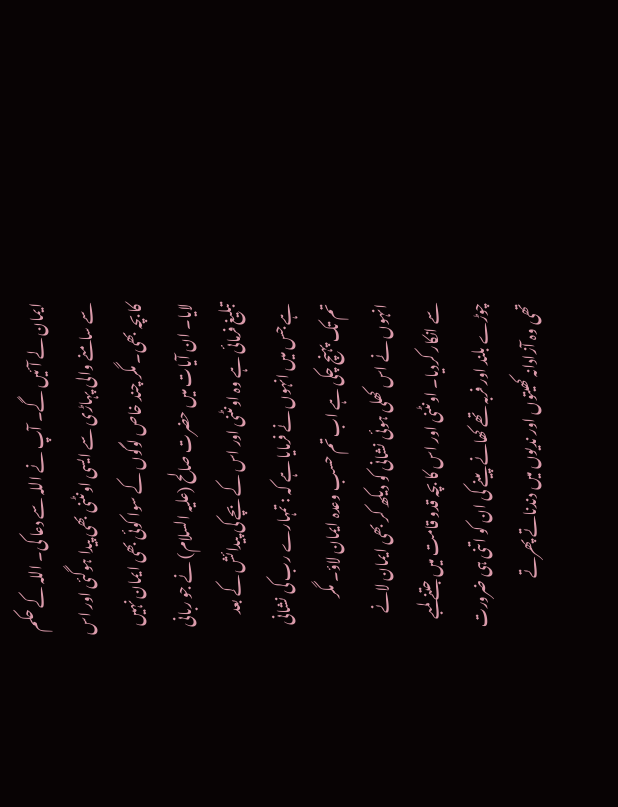ایمان لے آئیں گے۔ آپ نے اللہ سے دعا کی۔ اللہ کے حکم سے سامنے والی پہاڑی سے ایسی اونٹنی بھی پیدا ہوگئی اور اس کا بچہ بھی۔ مگر چند خاص لوگوں کے سوا کوئی بھی ایمان نہیں لایا۔ ان آیات میں حضرت صالح (علیہ السلام) نے جو ربانی تبلیغ فرمائی ہے وہ اونٹنی اور اس کے بچے کی پیدائش کے بعد ہے جس میں انہوں نے فرمایا ہے کہ : تمہارے رب کی نشانی تم تک پہنچ چکی ہے اب تم حسب وعدہ ایمان لاؤ۔ مگر انہوں نے اس کھلی ہوئی نشانی کو دیکھ کر بھی ایمان لانے سے انکار کردیا۔ اونٹنی اور اس کا بچہ قدو قامت میں جتنے لمبے چوڑے بلند اور فربہ تھے کھانے پینے کی ان کو اتنی ہی ضرورت تھی وہ آزادانہ کھیتوں اور ندیوں میں دندناتے پھرتے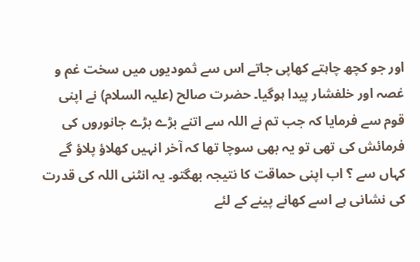اور جو کچھ چاہتے کھاپی جاتے اس سے ثمودیوں میں سخت غم و غصہ اور خلفشار پیدا ہوگیا۔ حضرت صالح (علیہ السلام) نے اپنی قوم سے فرمایا کہ جب تم نے اللہ سے اتنے بڑے بڑے جانوروں کی فرمائش کی تھی تو یہ بھی سوچا تھا کہ آخر انہیں کھلاؤ پلاؤ گے کہاں سے ؟ اب اپنی حماقت کا نتیجہ بھگتو۔ یہ انٹنی اللہ کی قدرت کی نشانی ہے اسے کھانے پینے کے لئے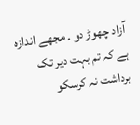آزاد چھوڑ دو ۔ مجھے اندازہ ہے کہ تم بہت دیر تک برداشت نہ کرسکو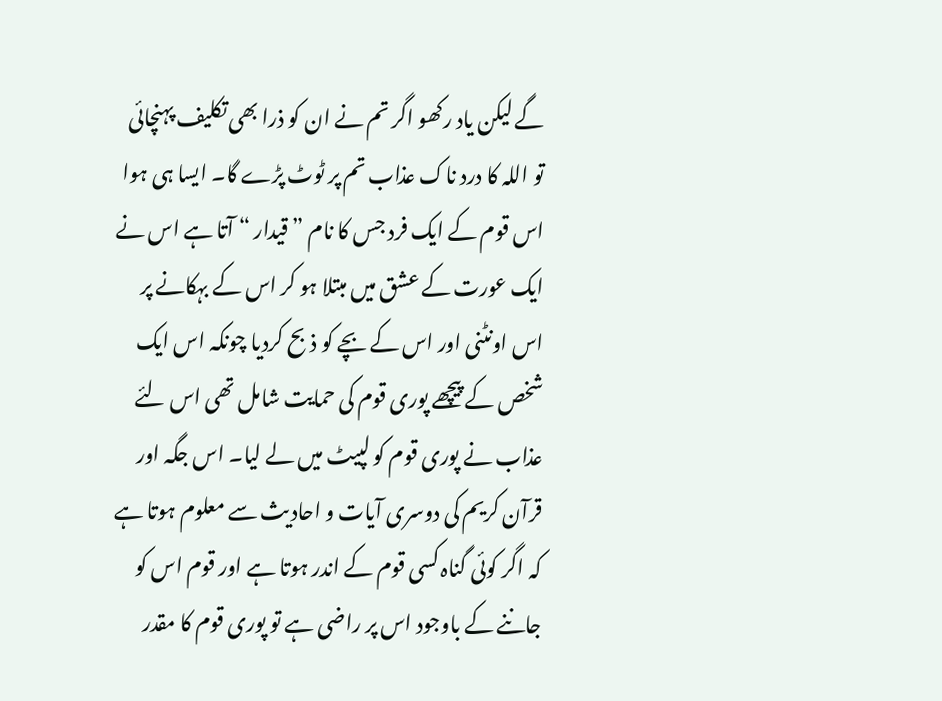گے لیکن یاد رکھو اگر تم نے ان کو ذرا بھی تکلیف پہنچائی تو اللہ کا درد ناک عذاب تم پر ٹوٹ پڑے گا۔ ایسا ہی ہوا اس قوم کے ایک فرد جس کا نام ” قیدار “ آتا ہے اس نے ایک عورت کے عشق میں مبتلا ہو کر اس کے بہکانے پر اس اونٹنی اور اس کے بچے کو ذبح کردیا چونکہ اس ایک شخص کے پیچھے پوری قوم کی حمایت شامل تھی اس لئے عذاب نے پوری قوم کو لپیٹ میں لے لیا۔ اس جگہ اور قرآن کریم کی دوسری آیات و احادیث سے معلوم ہوتا ہے کہ اگر کوئی گناہ کسی قوم کے اندر ہوتا ہے اور قوم اس کو جاننے کے باوجود اس پر راضی ہے تو پوری قوم کا مقدر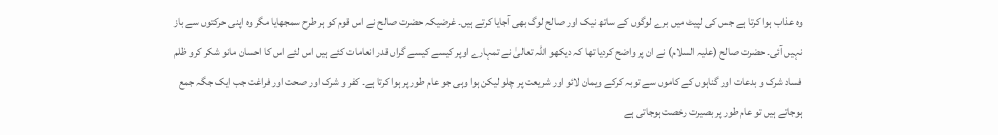وہ عذاب ہوا کرتا ہے جس کی لپیٹ میں برے لوگوں کے ساتھ نیک اور صالح لوگ بھی آجایا کرتے ہیں۔ غرضیکہ حضرت صالح نے اس قوم کو ہر طرح سمجھایا مگر وہ اپنی حرکتوں سے باز نہیں آئی۔ حضرت صالح (علیہ السلام) نے ان پر واضح کردیا تھا کہ دیکھو اللہ تعالیٰ نے تمہارے اوپر کیسے کیسے گراں قدر انعامات کئے ہیں اس لئے اس کا احسان مانو شکر کرو ظلم فساد شرک و بدعات اور گناہوں کے کاموں سے توبہ کرکے ویمان لائو اور شریعت پر چلو لیکن ہوا وہی جو عام طور پر ہوا کرتا ہے۔ کفر و شرک اور صحت اور فراغت جب ایک جگہ جمع ہوجاتے ہیں تو عام طور پر بصیرت رخصت ہوجاتی ہے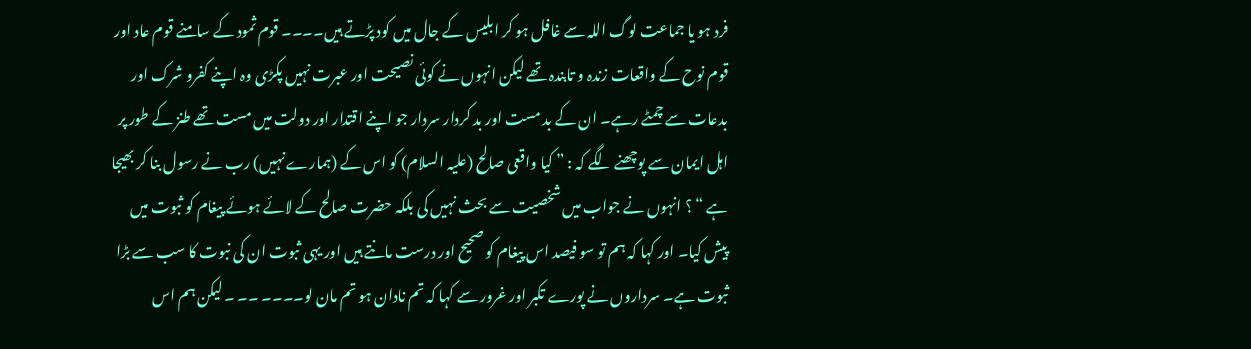فرد ہو یا جماعت لوگ اللہ سے غافل ہو کر ابلیس کے جال میں کود پڑتے ہیں۔۔۔۔ قوم ثمود کے سامنے قوم عاد اور قوم نوح کے واقعات زندہ و تابندہ تھے لیکن انہوں نے کوئی نصیحت اور عبرت نہیں پکڑی وہ اپنے کفرو شرک اور بدعات سے چمٹے رہے۔ ان کے بد مست اور بد کردار سردار جو اپنے اقتدار اور دولت میں مست تھے طنز کے طور پر اہل ایمان سے پوچھنے لگے کہ : ” کیا واقعی صالح (علیہ السلام) کو اس کے (ہمارے نہیں) رب نے رسول بنا کر بھیجا ہے “ ؟ انہوں نے جواب میں شخصیت سے بحث نہیں کی بلکہ حضرت صالح کے لائے ہوئے پیغام کو ثبوت میں پیش کیا۔ اور کہا کہ ہم تو سو فیصد اس پیغام کو صحیح اور درست مانتے ہیں اور یہی ثبوت ان کی نبوت کا سب سے بڑا ثبوت ہے۔ سرداروں نے پورے تکبر اور غرور سے کہا کہ تم نادان ہو تم مان لو۔۔۔۔ ۔۔ ۔ لیکن ہم اس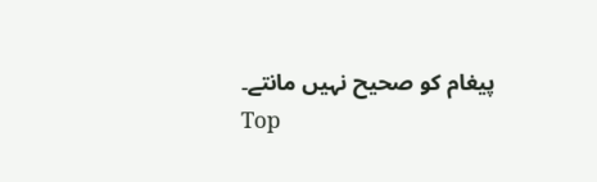پیغام کو صحیح نہیں مانتے۔
Top